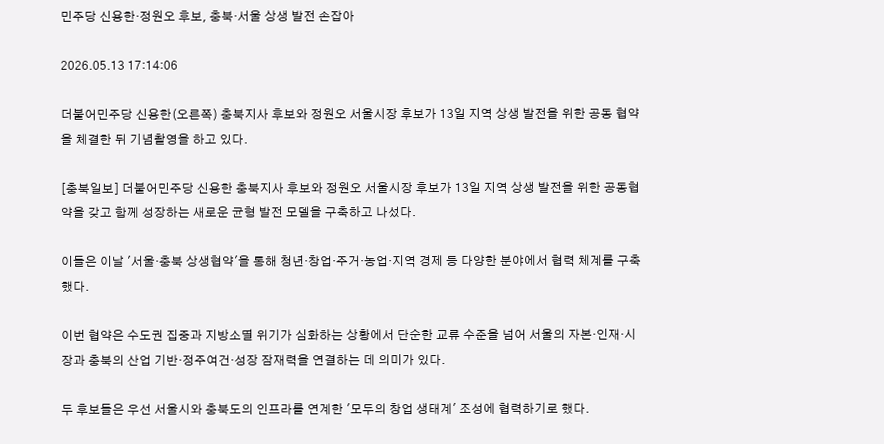민주당 신용한·정원오 후보, 충북·서울 상생 발전 손잡아

2026.05.13 17:14:06

더불어민주당 신용한(오른쪽) 충북지사 후보와 정원오 서울시장 후보가 13일 지역 상생 발전을 위한 공동 협약을 체결한 뒤 기념촬영을 하고 있다.

[충북일보] 더불어민주당 신용한 충북지사 후보와 정원오 서울시장 후보가 13일 지역 상생 발전을 위한 공동협약을 갖고 함께 성장하는 새로운 균형 발전 모델을 구축하고 나섰다.

이들은 이날 '서울·충북 상생협약'을 통해 청년·창업·주거·농업·지역 경제 등 다양한 분야에서 협력 체계를 구축했다.

이번 협약은 수도권 집중과 지방소멸 위기가 심화하는 상황에서 단순한 교류 수준을 넘어 서울의 자본·인재·시장과 충북의 산업 기반·정주여건·성장 잠재력을 연결하는 데 의미가 있다.

두 후보들은 우선 서울시와 충북도의 인프라를 연계한 '모두의 창업 생태계' 조성에 협력하기로 했다.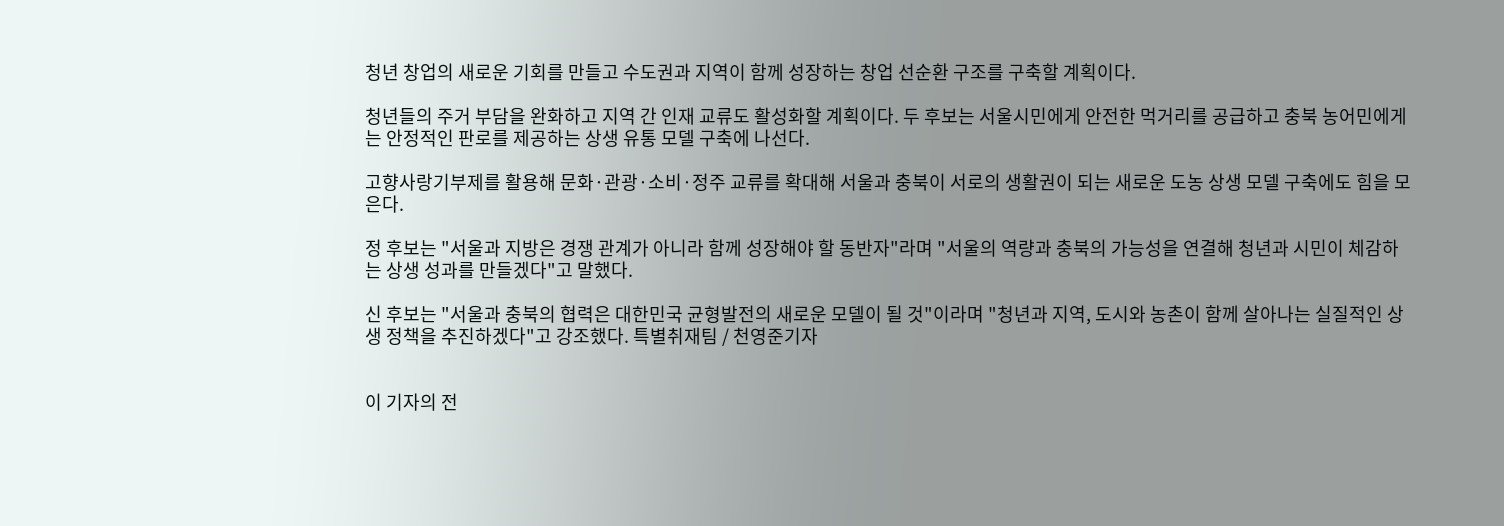청년 창업의 새로운 기회를 만들고 수도권과 지역이 함께 성장하는 창업 선순환 구조를 구축할 계획이다.

청년들의 주거 부담을 완화하고 지역 간 인재 교류도 활성화할 계획이다. 두 후보는 서울시민에게 안전한 먹거리를 공급하고 충북 농어민에게는 안정적인 판로를 제공하는 상생 유통 모델 구축에 나선다.

고향사랑기부제를 활용해 문화·관광·소비·정주 교류를 확대해 서울과 충북이 서로의 생활권이 되는 새로운 도농 상생 모델 구축에도 힘을 모은다.

정 후보는 "서울과 지방은 경쟁 관계가 아니라 함께 성장해야 할 동반자"라며 "서울의 역량과 충북의 가능성을 연결해 청년과 시민이 체감하는 상생 성과를 만들겠다"고 말했다.

신 후보는 "서울과 충북의 협력은 대한민국 균형발전의 새로운 모델이 될 것"이라며 "청년과 지역, 도시와 농촌이 함께 살아나는 실질적인 상생 정책을 추진하겠다"고 강조했다. 특별취재팀 / 천영준기자


이 기자의 전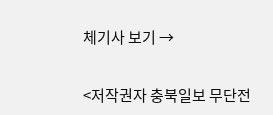체기사 보기 →

<저작권자 충북일보 무단전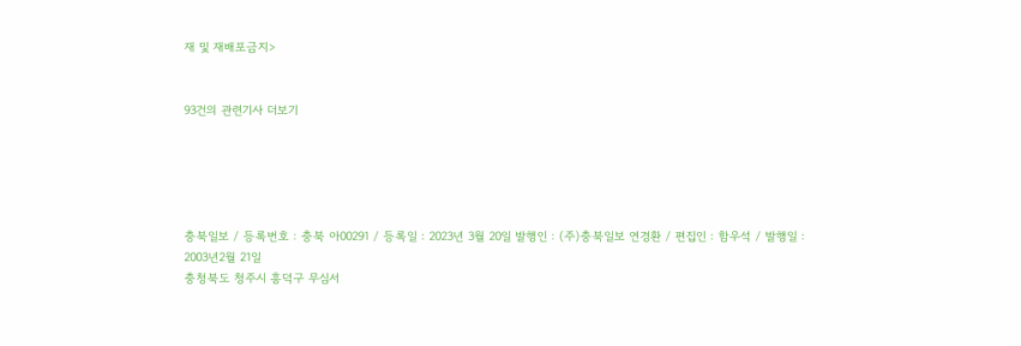재 및 재배포금지>


93건의 관련기사 더보기





충북일보 / 등록번호 : 충북 아00291 / 등록일 : 2023년 3월 20일 발행인 : (주)충북일보 연경환 / 편집인 : 함우석 / 발행일 : 2003년2월 21일
충청북도 청주시 흥덕구 무심서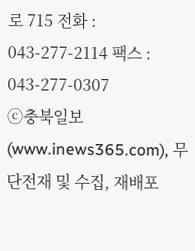로 715 전화 : 043-277-2114 팩스 : 043-277-0307
ⓒ충북일보(www.inews365.com), 무단전재 및 수집, 재배포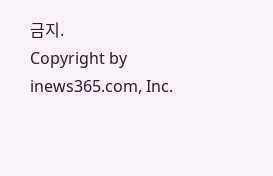금지.
Copyright by inews365.com, Inc.